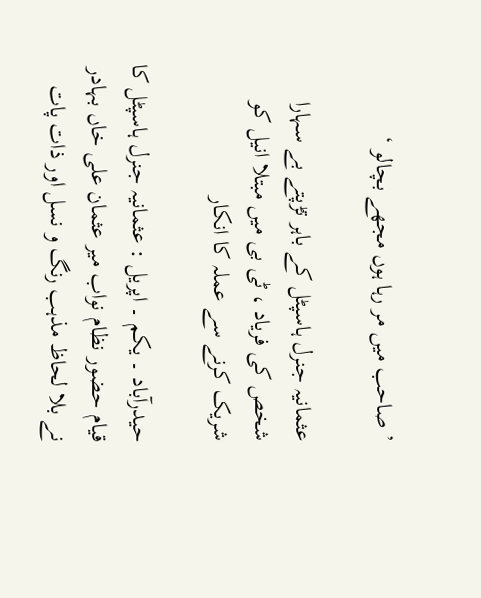’ صاحب میں مر رہا ہوں مجھے بچالو ‘

عثمانیہ جنرل ہاسپٹل کے باہر تڑپتے بے سہارا شخص کی فریاد ، ٹی بی میں مبتلا انیل کو شریک کرنے سے عملہ کا انکار

حیدرآباد ۔ یکم ۔ اپریل : عثمانیہ جنرل ہاسپٹل کا قیام حضور نظام نواب میر عثمان علی خاں بہادر نے بلا لحاظ مذہب رنگ و نسل اور ذات پات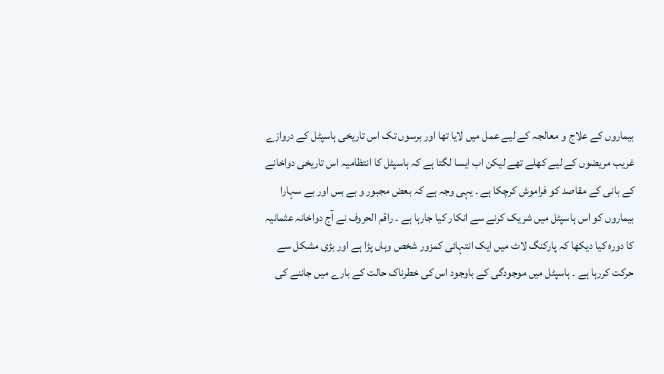بیماروں کے علاج و معالجہ کے لیے عمل میں لایا تھا اور برسوں تک اس تاریخی ہاسپٹل کے دروازے غریب مریضوں کے لیے کھلے تھے لیکن اب ایسا لگتا ہے کہ ہاسپٹل کا انتظامیہ اس تاریخی دواخانے کے بانی کے مقاصد کو فراموش کرچکا ہے ۔ یہی وجہ ہے کہ بعض مجبور و بے بس اور بے سہارا بیماروں کو اس ہاسپٹل میں شریک کرنے سے انکار کیا جارہا ہے ۔ راقم الحروف نے آج دواخانہ عثمانیہ کا دورہ کیا دیکھا کہ پارکنگ لاٹ میں ایک انتہائی کمزور شخص وہاں پڑا ہے اور بڑی مشکل سے حرکت کررہا ہے ۔ ہاسپٹل میں موجودگی کے باوجود اس کی خطرناک حالت کے بارے میں جاننے کی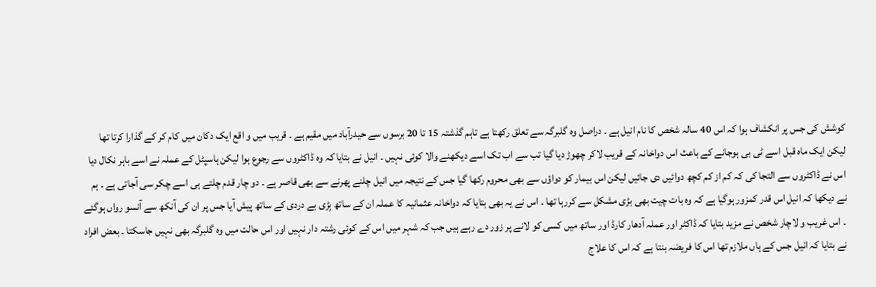کوشش کی جس پر انکشاف ہوا کہ اس 40 سالہ شخص کا نام انیل ہے ۔ دراصل وہ گلبرگہ سے تعلق رکھتا ہے تاہم گذشتہ 15 تا 20 برسوں سے حیدرآباد میں مقیم ہے ۔ قریب میں و اقع ایک دکان میں کام کر کے گذارا کرتا تھا لیکن ایک ماہ قبل اسے ٹی بی ہوجانے کے باعث اس دواخانہ کے قریب لاکر چھوڑ دیا گیا تب سے اب تک اسے دیکھنے والا کوئی نہیں ۔ انیل نے بتایا کہ وہ ڈاکٹروں سے رجوع ہوا لیکن ہاسپٹل کے عملہ نے اسے باہر نکال دیا اس نے ڈاکٹروں سے التجا کی کہ کم از کم کچھ دوائیں دی جائیں لیکن اس بیمار کو دواؤں سے بھی محروم رکھا گیا جس کے نتیجہ میں انیل چلنے پھرنے سے بھی قاصر ہے ۔ دو چار قدم چلتے ہی اسے چکر سی آجاتی ہے ۔ ہم نے دیکھا کہ انیل اس قدر کمزور ہوگیا ہے کہ وہ بات چیت بھی بڑی مشکل سے کررہا تھا ۔ اس نے یہ بھی بتایا کہ دواخانہ عثمانیہ کا عملہ ان کے ساتھ بِڑی بے دردی کے ساتھ پیش آیا جس پر ان کی آنکھ سے آنسو رواں ہوگئے ۔ اس غریب و لاچار شخص نے مزید بتایا کہ ڈاکٹر اور عملہ آدھار کارڈ اور ساتھ میں کسی کو لانے پر زور دے رہے ہیں جب کہ شہر میں اس کے کوئی رشتہ دار نہیں اور اس حالت میں وہ گلبرگہ بھی نہیں جاسکتا ۔ بعض افراد نے بتایا کہ انیل جس کے ہاں ملازم تھا اس کا فریضہ بنتا ہے کہ اس کا علاج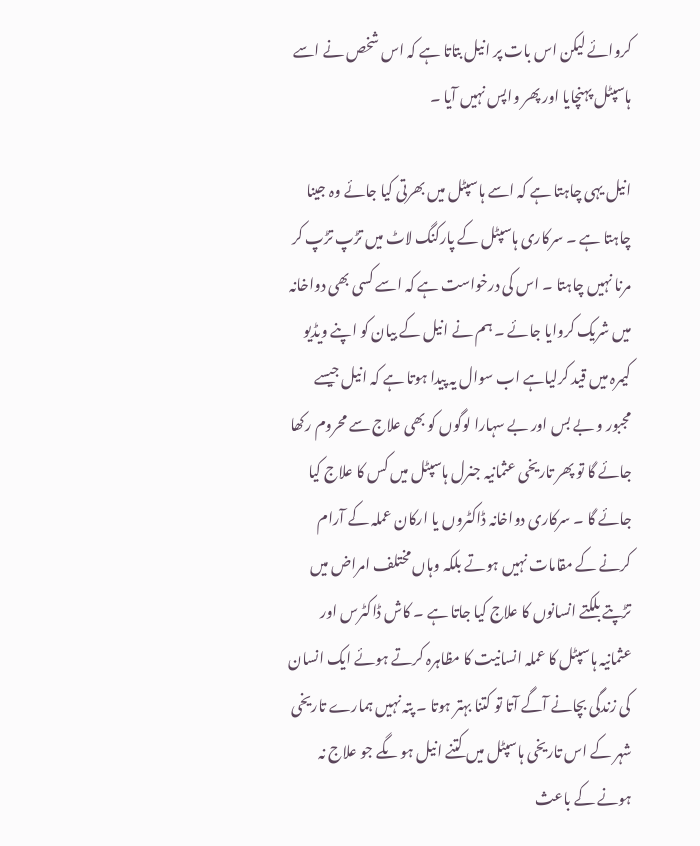کروائے لیکن اس بات پر انیل بتاتا ہے کہ اس شخص نے اسے ہاسپٹل پہنچایا اور پھر واپس نہیں آیا ۔

انیل یہی چاہتا ہے کہ اسے ہاسپٹل میں بھرتی کیا جائے وہ جینا چاہتا ہے ۔ سرکاری ہاسپٹل کے پارکنگ لاٹ میں تڑپ تڑپ کر مرنا نہیں چاہتا ۔ اس کی درخواست ہے کہ اسے کسی بھی دواخانہ میں شریک کروایا جائے ۔ ہم نے انیل کے بیان کو اپنے ویڈیو کیمرہ میں قید کرلیاہے اب سوال یہ پیدا ہوتا ہے کہ انیل جیسے مجبور و بے بس اور بے سہارا لوگوں کو بھی علاج سے محروم رکھا جائے گا تو پھر تاریخی عثمانیہ جنرل ہاسپٹل میں کس کا علاج کیا جائے گا ۔ سرکاری دواخانہ ڈاکٹروں یا ارکان عملہ کے آرام کرنے کے مقامات نہیں ہوتے بلکہ وہاں مختلف امراض میں تڑپتے بلکتے انسانوں کا علاج کیا جاتا ہے ۔ کاش ڈاکٹرس اور عثمانیہ ہاسپٹل کا عملہ انسانیت کا مظاہرہ کرتے ہوئے ایک انسان کی زندگی بچانے آگے آتا تو کتنا بہتر ہوتا ۔ پتہ نہیں ہمارے تاریخی شہر کے اس تاریخی ہاسپٹل میں کتنے انیل ہو ںگے جو علاج نہ ہونے کے باعث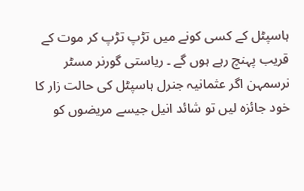ہاسپٹل کے کسی کونے میں تڑپ تڑپ کر موت کے قریب پہنچ رہے ہوں گے ۔ ریاستی گورنر مسٹر نرسمہن اگر عثمانیہ جنرل ہاسپٹل کی حالت زار کا خود جائزہ لیں تو شائد انیل جیسے مریضوں کو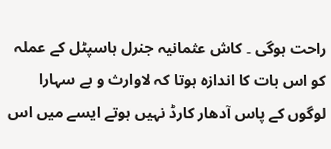راحت ہوگی ۔ کاش عثمانیہ جنرل ہاسپٹل کے عملہ کو اس بات کا اندازہ ہوتا کہ لاوارث و بے سہارا لوگوں کے پاس آدھار کارڈ نہیں ہوتے ایسے میں اس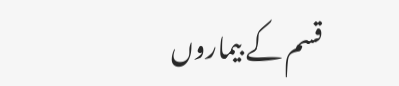قسم کے بیماروں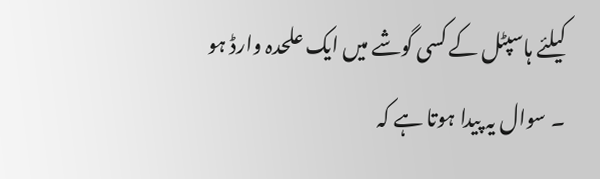کیلئے ہاسپٹل کے کسی گوشے میں ایک علحدہ وارڈ ہو ۔ سوال یہ پیدا ہوتا ہے کہ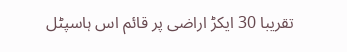تقریبا 30 ایکڑ اراضی پر قائم اس ہاسپٹل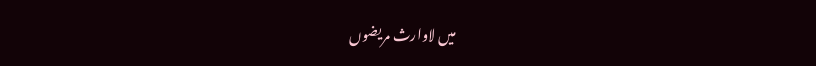میں لاوارث مریضوں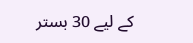کے لیے 30 بستر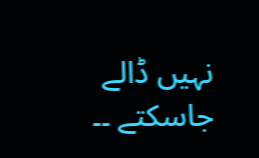نہیں ڈالے جاسکتے ۔۔